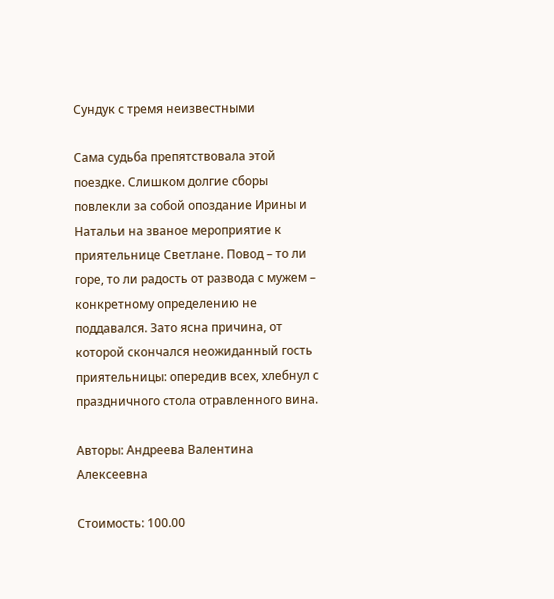Сундук с тремя неизвестными

Сама судьба препятствовала этой поездке. Слишком долгие сборы повлекли за собой опоздание Ирины и Натальи на званое мероприятие к приятельнице Светлане. Повод – то ли горе, то ли радость от развода с мужем – конкретному определению не поддавался. Зато ясна причина, от которой скончался неожиданный гость приятельницы: опередив всех, хлебнул с праздничного стола отравленного вина.

Авторы: Андреева Валентина Алексеевна

Стоимость: 100.00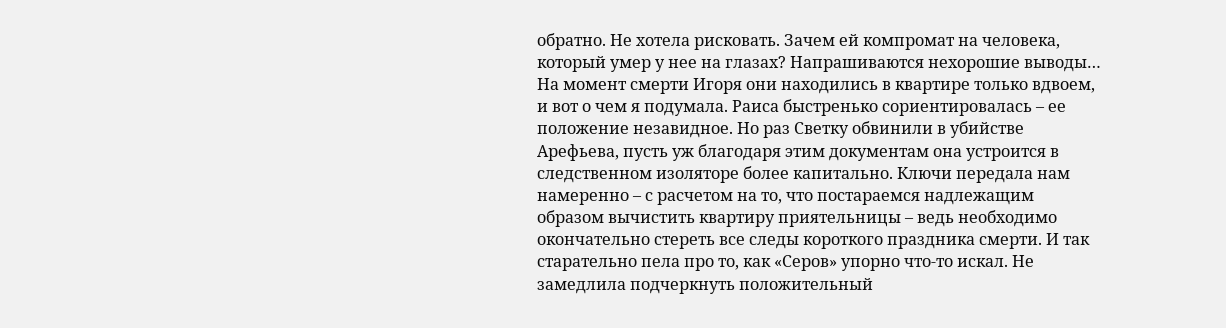обратно. Не хотела рисковать. Зачем ей компромат на человека, который умер у нее на глазах? Напрашиваются нехорошие выводы… На момент смерти Игоря они находились в квартире только вдвоем, и вот о чем я подумала. Раиса быстренько сориентировалась – ее положение незавидное. Но раз Светку обвинили в убийстве Арефьева, пусть уж благодаря этим документам она устроится в следственном изоляторе более капитально. Ключи передала нам намеренно – с расчетом на то, что постараемся надлежащим образом вычистить квартиру приятельницы – ведь необходимо окончательно стереть все следы короткого праздника смерти. И так старательно пела про то, как «Серов» упорно что-то искал. Не замедлила подчеркнуть положительный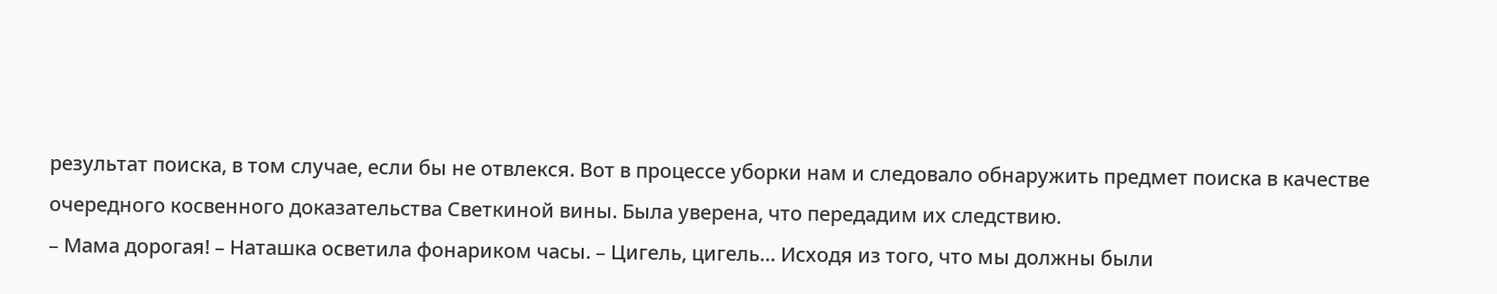результат поиска, в том случае, если бы не отвлекся. Вот в процессе уборки нам и следовало обнаружить предмет поиска в качестве очередного косвенного доказательства Светкиной вины. Была уверена, что передадим их следствию.
– Мама дорогая! – Наташка осветила фонариком часы. – Цигель, цигель… Исходя из того, что мы должны были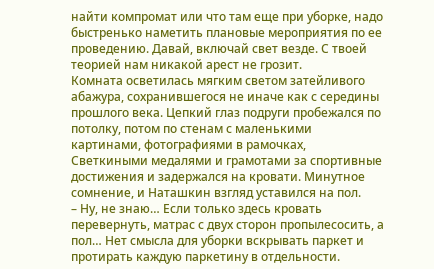найти компромат или что там еще при уборке, надо быстренько наметить плановые мероприятия по ее проведению. Давай, включай свет везде. С твоей теорией нам никакой арест не грозит.
Комната осветилась мягким светом затейливого абажура, сохранившегося не иначе как с середины прошлого века. Цепкий глаз подруги пробежался по потолку, потом по стенам с маленькими картинами, фотографиями в рамочках, Светкиными медалями и грамотами за спортивные достижения и задержался на кровати. Минутное сомнение, и Наташкин взгляд уставился на пол.
– Ну, не знаю… Если только здесь кровать перевернуть, матрас с двух сторон пропылесосить, а пол… Нет смысла для уборки вскрывать паркет и протирать каждую паркетину в отдельности.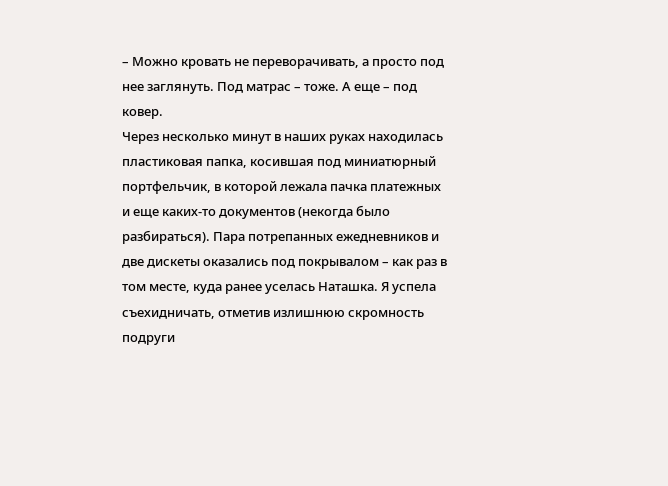– Можно кровать не переворачивать, а просто под нее заглянуть. Под матрас – тоже. А еще – под ковер.
Через несколько минут в наших руках находилась пластиковая папка, косившая под миниатюрный портфельчик, в которой лежала пачка платежных и еще каких-то документов (некогда было разбираться). Пара потрепанных ежедневников и две дискеты оказались под покрывалом – как раз в том месте, куда ранее уселась Наташка. Я успела съехидничать, отметив излишнюю скромность подруги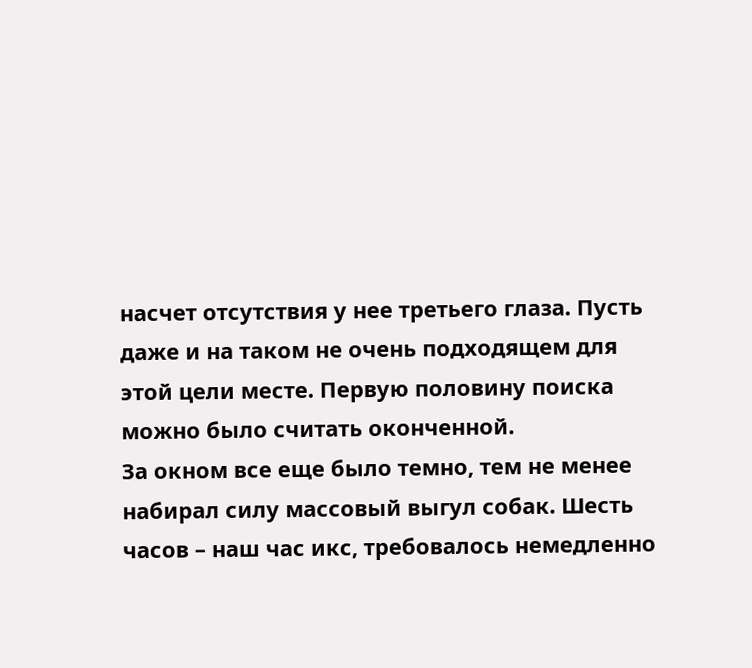насчет отсутствия у нее третьего глаза. Пусть даже и на таком не очень подходящем для этой цели месте. Первую половину поиска можно было считать оконченной.
За окном все еще было темно, тем не менее набирал силу массовый выгул собак. Шесть часов – наш час икс, требовалось немедленно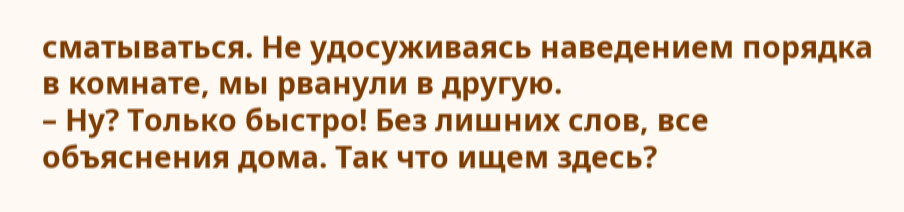сматываться. Не удосуживаясь наведением порядка в комнате, мы рванули в другую.
– Ну? Только быстро! Без лишних слов, все объяснения дома. Так что ищем здесь?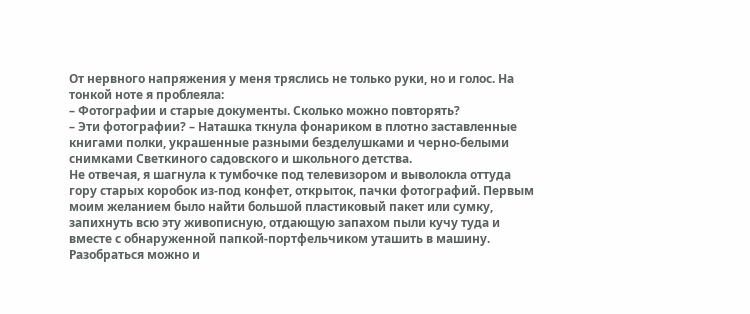От нервного напряжения у меня тряслись не только руки, но и голос. На тонкой ноте я проблеяла:
– Фотографии и старые документы. Сколько можно повторять?
– Эти фотографии? – Наташка ткнула фонариком в плотно заставленные книгами полки, украшенные разными безделушками и черно-белыми снимками Светкиного садовского и школьного детства.
Не отвечая, я шагнула к тумбочке под телевизором и выволокла оттуда гору старых коробок из-под конфет, открыток, пачки фотографий. Первым моим желанием было найти большой пластиковый пакет или сумку, запихнуть всю эту живописную, отдающую запахом пыли кучу туда и вместе с обнаруженной папкой-портфельчиком уташить в машину. Разобраться можно и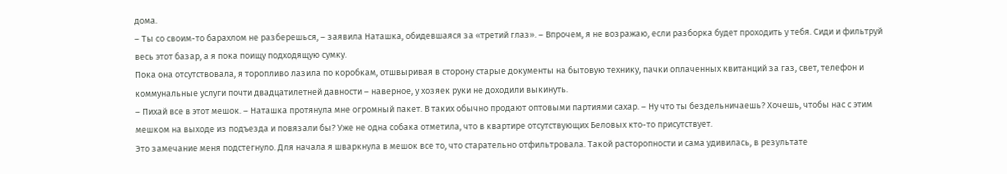дома.
– Ты со своим-то барахлом не разберешься, – заявила Наташка, обидевшаяся за «третий глаз». – Впрочем, я не возражаю, если разборка будет проходить у тебя. Сиди и фильтруй весь этот базар, а я пока поищу подходящую сумку.
Пока она отсутствовала, я торопливо лазила по коробкам, отшвыривая в сторону старые документы на бытовую технику, пачки оплаченных квитанций за газ, свет, телефон и коммунальные услуги почти двадцатилетней давности – наверное, у хозяек руки не доходили выкинуть.
– Пихай все в этот мешок. – Наташка протянула мне огромный пакет. В таких обычно продают оптовыми партиями сахар. – Ну что ты бездельничаешь? Хочешь, чтобы нас с этим мешком на выходе из подъезда и повязали бы? Уже не одна собака отметила, что в квартире отсутствующих Беловых кто-то присутствует.
Это замечание меня подстегнуло. Для начала я шваркнула в мешок все то, что старательно отфильтровала. Такой расторопности и сама удивилась, в результате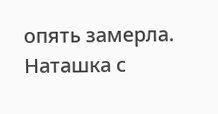опять замерла. Наташка с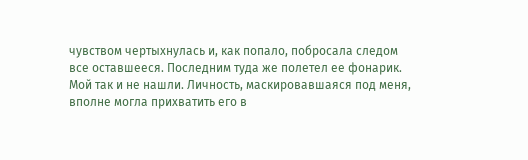чувством чертыхнулась и, как попало, побросала следом все оставшееся. Последним туда же полетел ее фонарик. Мой так и не нашли. Личность, маскировавшаяся под меня, вполне могла прихватить его в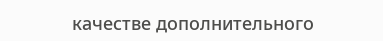качестве дополнительного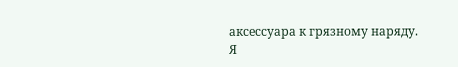аксессуара к грязному наряду.
Я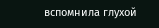вспомнила глухой